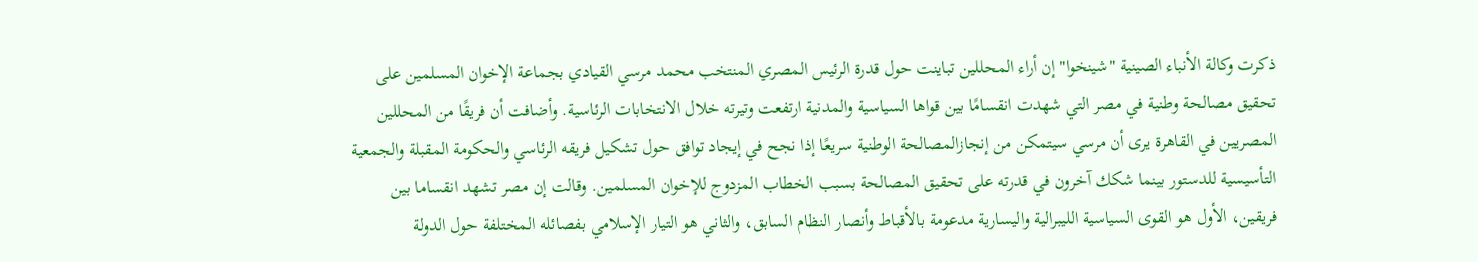ذكرت وكالة الأنباء الصينية "شينخوا" إن أراء المحللين تباينت حول قدرة الرئيس المصري المنتخب محمد مرسي القيادي بجماعة الإخوان المسلمين على تحقيق مصالحة وطنية في مصر التي شهدت انقسامًا بين قواها السياسية والمدنية ارتفعت وتيرته خلال الانتخابات الرئاسية. وأضافت أن فريقًا من المحللين المصريين في القاهرة يرى أن مرسي سيتمكن من إنجازالمصالحة الوطنية سريعًا إذا نجح في إيجاد توافق حول تشكيل فريقه الرئاسي والحكومة المقبلة والجمعية التأسيسية للدستور بينما شكك آخرون في قدرته على تحقيق المصالحة بسبب الخطاب المزدوج للإخوان المسلمين. وقالت إن مصر تشهد انقساما بين فريقين، الأول هو القوى السياسية الليبرالية واليسارية مدعومة بالأقباط وأنصار النظام السابق، والثاني هو التيار الإسلامي بفصائله المختلفة حول الدولة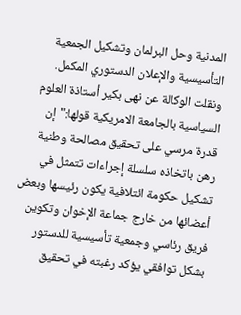المدنية وحل البرلمان وتشكيل الجمعية التأسيسية والإعلان الدستوري المكمل. ونقلت الوكالة عن نهى بكير أستاذة العلوم السياسية بالجامعة الامريكية قولها:"إن قدرة مرسي على تحقيق مصالحة وطنية رهن باتخاذه سلسلة إجراءات تتمثل في تشكيل حكومة ائتلافية يكون رئيسها وبعض أعضائها من خارج جماعة الإخوان وتكوين فريق رئاسي وجمعية تأسيسية للدستور بشكل توافقي يؤكد رغبته في تحقيق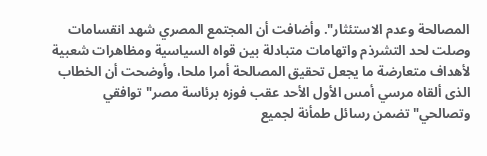المصالحة وعدم الاستئثار". وأضافت أن المجتمع المصري شهد انقسامات وصلت لحد التشرذم واتهامات متبادلة بين قواه السياسية ومظاهرات شعبية لأهداف متعارضة ما يجعل تحقيق المصالحة أمرا ملحا، وأوضحت أن الخطاب الذى ألقاه مرسي أمس الأول الأحد عقب فوزه برئاسة مصر"توافقي وتصالحي" تضمن رسائل طمأنة لجميع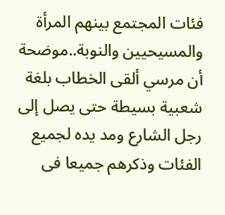فئات المجتمع بينهم المرأة والمسيحيين والنوبة..موضحة أن مرسي ألقى الخطاب بلغة شعبية بسيطة حتى يصل إلى رجل الشارع ومد يده لجميع الفئات وذكرهم جميعا فى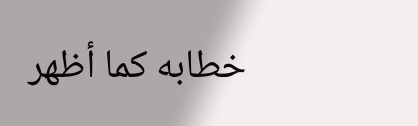خطابه كما أظهر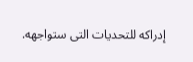إدراكه للتحديات التى ستواجهه.